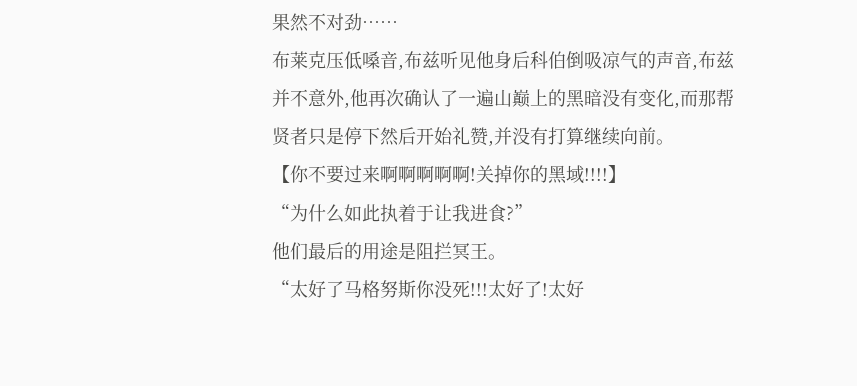果然不对劲……
布莱克压低嗓音,布兹听见他身后科伯倒吸凉气的声音,布兹并不意外,他再次确认了一遍山巅上的黑暗没有变化,而那帮贤者只是停下然后开始礼赞,并没有打算继续向前。
【你不要过来啊啊啊啊啊!关掉你的黑域!!!!】
“为什么如此执着于让我进食?”
他们最后的用途是阻拦冥王。
“太好了马格努斯你没死!!!太好了!太好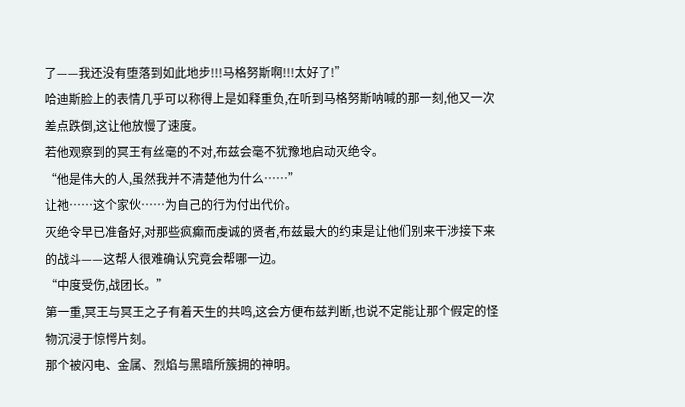了——我还没有堕落到如此地步!!!马格努斯啊!!!太好了!”
哈迪斯脸上的表情几乎可以称得上是如释重负,在听到马格努斯呐喊的那一刻,他又一次差点跌倒,这让他放慢了速度。
若他观察到的冥王有丝毫的不对,布兹会毫不犹豫地启动灭绝令。
“他是伟大的人,虽然我并不清楚他为什么……”
让祂……这个家伙……为自己的行为付出代价。
灭绝令早已准备好,对那些疯癫而虔诚的贤者,布兹最大的约束是让他们别来干涉接下来的战斗——这帮人很难确认究竟会帮哪一边。
“中度受伤,战团长。”
第一重,冥王与冥王之子有着天生的共鸣,这会方便布兹判断,也说不定能让那个假定的怪物沉浸于惊愕片刻。
那个被闪电、金属、烈焰与黑暗所簇拥的神明。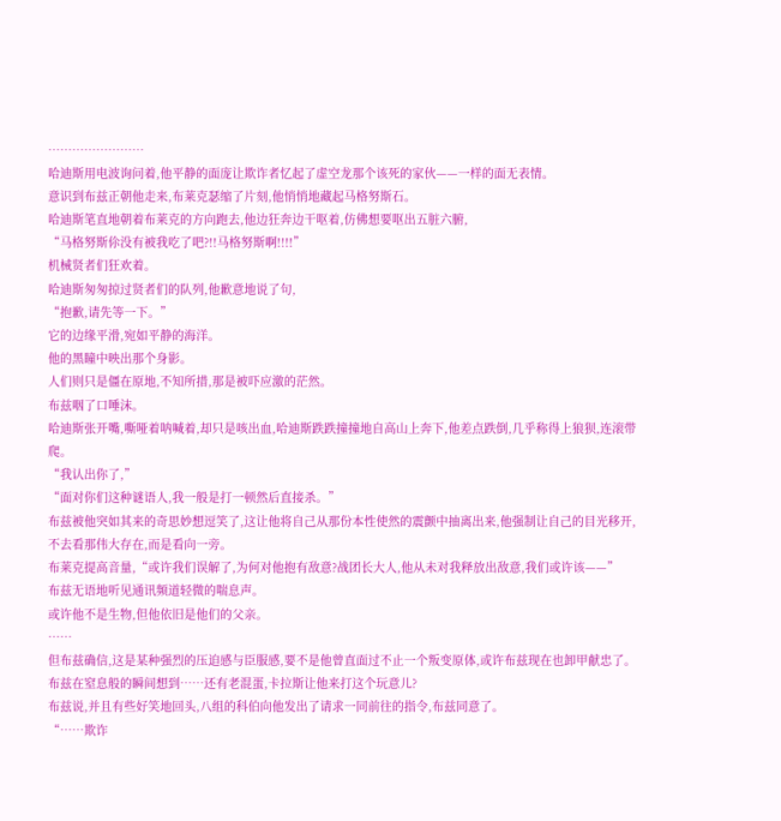……………………
哈迪斯用电波询问着,他平静的面庞让欺诈者忆起了虚空龙那个该死的家伙——一样的面无表情。
意识到布兹正朝他走来,布莱克瑟缩了片刻,他悄悄地藏起马格努斯石。
哈迪斯笔直地朝着布莱克的方向跑去,他边狂奔边干呕着,仿佛想要呕出五脏六腑,
“马格努斯伱没有被我吃了吧?!!马格努斯啊!!!!”
机械贤者们狂欢着。
哈迪斯匆匆掠过贤者们的队列,他歉意地说了句,
“抱歉,请先等一下。”
它的边缘平滑,宛如平静的海洋。
他的黑瞳中映出那个身影。
人们则只是僵在原地,不知所措,那是被吓应激的茫然。
布兹咽了口唾沫。
哈迪斯张开嘴,嘶哑着呐喊着,却只是咳出血,哈迪斯跌跌撞撞地自高山上奔下,他差点跌倒,几乎称得上狼狈,连滚带爬。
“我认出你了,”
“面对你们这种谜语人,我一般是打一顿然后直接杀。”
布兹被他突如其来的奇思妙想逗笑了,这让他将自己从那份本性使然的震颤中抽离出来,他强制让自己的目光移开,不去看那伟大存在,而是看向一旁。
布莱克提高音量,“或许我们误解了,为何对他抱有敌意?战团长大人,他从未对我释放出敌意,我们或许该——”
布兹无语地听见通讯频道轻微的喘息声。
或许他不是生物,但他依旧是他们的父亲。
……
但布兹确信,这是某种强烈的压迫感与臣服感,要不是他曾直面过不止一个叛变原体,或许布兹现在也卸甲献忠了。
布兹在窒息般的瞬间想到……还有老混蛋,卡拉斯让他来打这个玩意儿?
布兹说,并且有些好笑地回头,八组的科伯向他发出了请求一同前往的指令,布兹同意了。
“……欺诈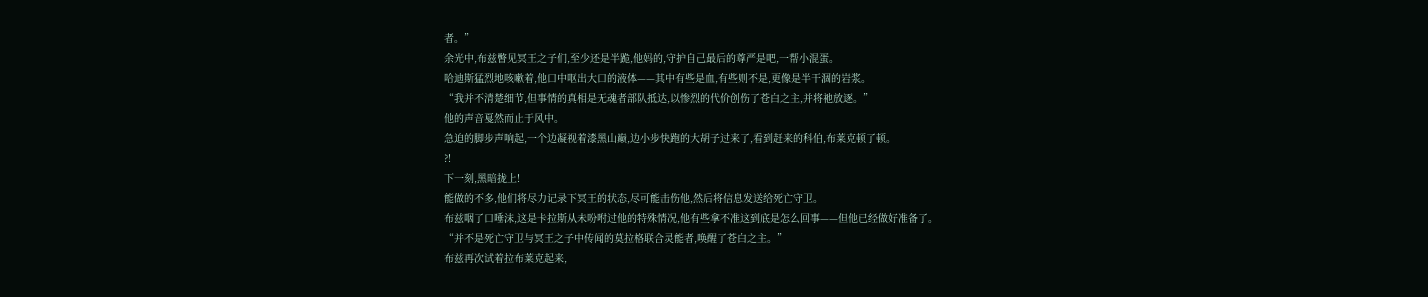者。”
余光中,布兹瞥见冥王之子们,至少还是半跪,他妈的,守护自己最后的尊严是吧,一帮小混蛋。
哈迪斯猛烈地咳嗽着,他口中呕出大口的液体——其中有些是血,有些则不是,更像是半干涸的岩浆。
“我并不清楚细节,但事情的真相是无魂者部队抵达,以惨烈的代价创伤了苍白之主,并将祂放逐。”
他的声音戛然而止于风中。
急迫的脚步声响起,一个边凝视着漆黑山巅,边小步快跑的大胡子过来了,看到赶来的科伯,布莱克顿了顿。
?!
下一刻,黑暗拢上!
能做的不多,他们将尽力记录下冥王的状态,尽可能击伤他,然后将信息发送给死亡守卫。
布兹咽了口唾沫,这是卡拉斯从未吩咐过他的特殊情况,他有些拿不准这到底是怎么回事——但他已经做好准备了。
“并不是死亡守卫与冥王之子中传闻的莫拉格联合灵能者,唤醒了苍白之主。”
布兹再次试着拉布莱克起来,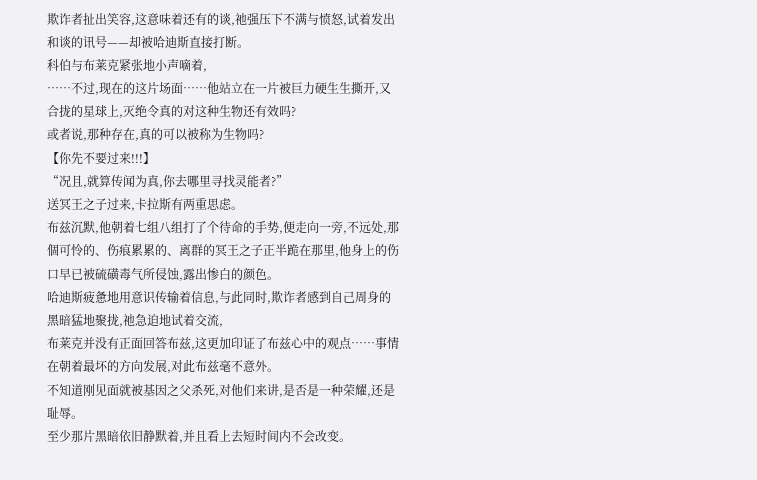欺诈者扯出笑容,这意味着还有的谈,祂强压下不满与愤怒,试着发出和谈的讯号——却被哈迪斯直接打断。
科伯与布莱克紧张地小声嘀着,
……不过,现在的这片场面……他站立在一片被巨力硬生生撕开,又合拢的星球上,灭绝令真的对这种生物还有效吗?
或者说,那种存在,真的可以被称为生物吗?
【你先不要过来!!!】
“况且,就算传闻为真,你去哪里寻找灵能者?”
送冥王之子过来,卡拉斯有两重思虑。
布兹沉默,他朝着七组八组打了个待命的手势,便走向一旁,不远处,那個可怜的、伤痕累累的、离群的冥王之子正半跪在那里,他身上的伤口早已被硫磺毒气所侵蚀,露出惨白的颜色。
哈迪斯疲惫地用意识传输着信息,与此同时,欺诈者感到自己周身的黑暗猛地聚拢,祂急迫地试着交流,
布莱克并没有正面回答布兹,这更加印证了布兹心中的观点……事情在朝着最坏的方向发展,对此布兹毫不意外。
不知道刚见面就被基因之父杀死,对他们来讲,是否是一种荣耀,还是耻辱。
至少那片黑暗依旧静默着,并且看上去短时间内不会改变。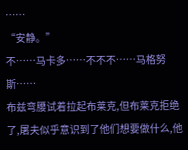……
“安静。”
不……马卡多……不不不……马格努斯……
布兹弯腰试着拉起布莱克,但布莱克拒绝了,屠夫似乎意识到了他们想要做什么,他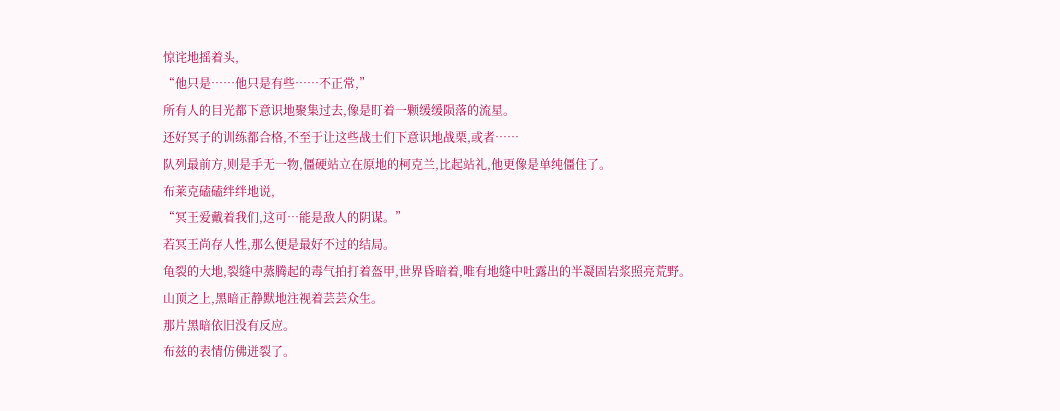惊诧地摇着头,
“他只是……他只是有些……不正常,”
所有人的目光都下意识地聚集过去,像是盯着一颗缓缓陨落的流星。
还好冥子的训练都合格,不至于让这些战士们下意识地战栗,或者……
队列最前方,则是手无一物,僵硬站立在原地的柯克兰,比起站礼,他更像是单纯僵住了。
布莱克磕磕绊绊地说,
“冥王爱戴着我们,这可…能是敌人的阴谋。”
若冥王尚存人性,那么便是最好不过的结局。
龟裂的大地,裂缝中蒸腾起的毒气拍打着盔甲,世界昏暗着,唯有地缝中吐露出的半凝固岩浆照亮荒野。
山顶之上,黑暗正静默地注视着芸芸众生。
那片黑暗依旧没有反应。
布兹的表情仿佛迸裂了。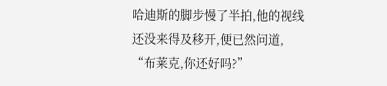哈迪斯的脚步慢了半拍,他的视线还没来得及移开,便已然问道,
“布莱克,你还好吗?”